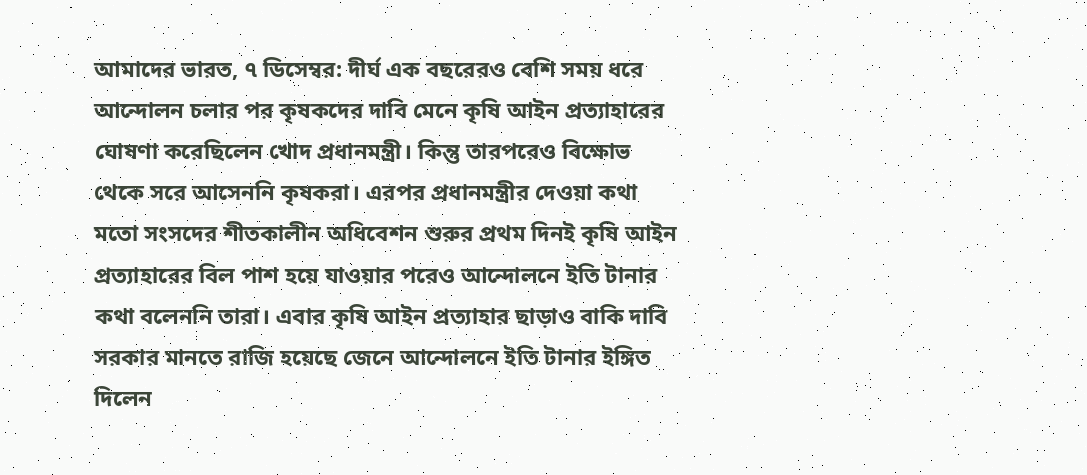আমাদের ভারত, ৭ ডিসেম্বর: দীর্ঘ এক বছরেরও বেশি সময় ধরে আন্দোলন চলার পর কৃষকদের দাবি মেনে কৃষি আইন প্রত্যাহারের ঘোষণা করেছিলেন খোদ প্রধানমন্ত্রী। কিন্তু তারপরেও বিক্ষোভ থেকে সরে আসেননি কৃষকরা। এরপর প্রধানমন্ত্রীর দেওয়া কথা মতো সংসদের শীতকালীন অধিবেশন শুরুর প্রথম দিনই কৃষি আইন প্রত্যাহারের বিল পাশ হয়ে যাওয়ার পরেও আন্দোলনে ইতি টানার কথা বলেননি তারা। এবার কৃষি আইন প্রত্যাহার ছাড়াও বাকি দাবি সরকার মানতে রাজি হয়েছে জেনে আন্দোলনে ইতি টানার ইঙ্গিত দিলেন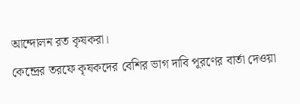আন্দোলন রত কৃষকরা।
কেন্দ্রের তরফে কৃষকদের বেশির ভাগ দাবি পূরণের বার্তা দেওয়া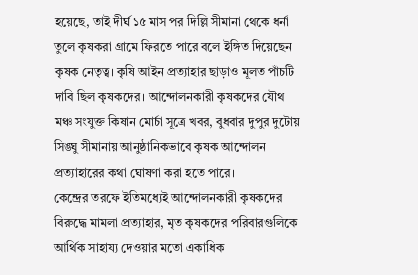হয়েছে, তাই দীর্ঘ ১৫ মাস পর দিল্লি সীমানা থেকে ধর্না তুলে কৃষকরা গ্রামে ফিরতে পারে বলে ইঙ্গিত দিয়েছেন কৃষক নেতৃত্ব। কৃষি আইন প্রত্যাহার ছাড়াও মূলত পাঁচটি দাবি ছিল কৃষকদের। আন্দোলনকারী কৃষকদের যৌথ মঞ্চ সংযুক্ত কিষান মোর্চা সূত্রে খবর, বুধবার দুপুর দুটোয় সিঙ্ঘু সীমানায় আনুষ্ঠানিকভাবে কৃষক আন্দোলন প্রত্যাহারের কথা ঘোষণা করা হতে পারে।
কেন্দ্রের তরফে ইতিমধ্যেই আন্দোলনকারী কৃষকদের বিরুদ্ধে মামলা প্রত্যাহার, মৃত কৃষকদের পরিবারগুলিকে আর্থিক সাহায্য দেওয়ার মতো একাধিক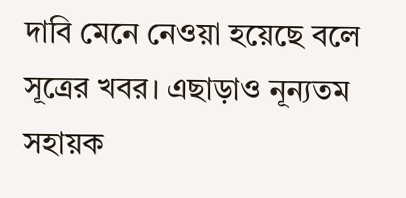দাবি মেনে নেওয়া হয়েছে বলে সূত্রের খবর। এছাড়াও নূন্যতম সহায়ক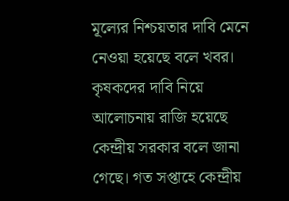মূল্যের নিশ্চয়তার দাবি মেনে নেওয়া হয়েছে বলে খবর।
কৃষকদের দাবি নিয়ে আলোচনায় রাজি হয়েছে কেন্দ্রীয় সরকার বলে জানা গেছে। গত সপ্তাহে কেন্দ্রীয়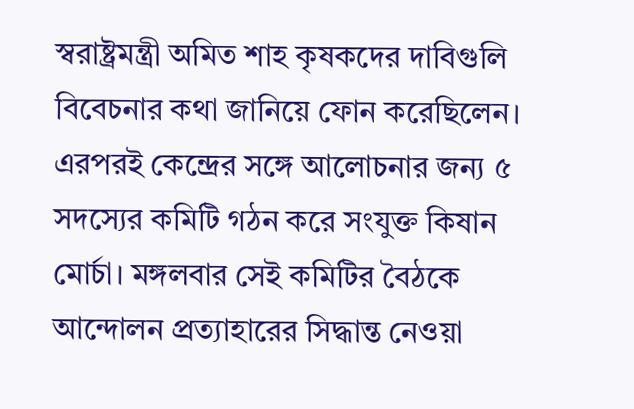স্বরাষ্ট্রমন্ত্রী অমিত শাহ কৃষকদের দাবিগুলি বিবেচনার কথা জানিয়ে ফোন করেছিলেন। এরপরই কেন্দ্রের সঙ্গে আলোচনার জন্য ৫ সদস্যের কমিটি গঠন করে সংযুক্ত কিষান মোর্চা। মঙ্গলবার সেই কমিটির বৈঠকে আন্দোলন প্রত্যাহারের সিদ্ধান্ত নেওয়া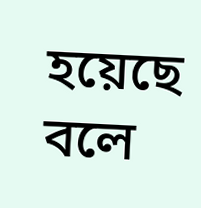হয়েছে বলে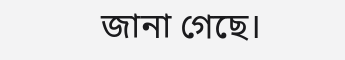জানা গেছে।